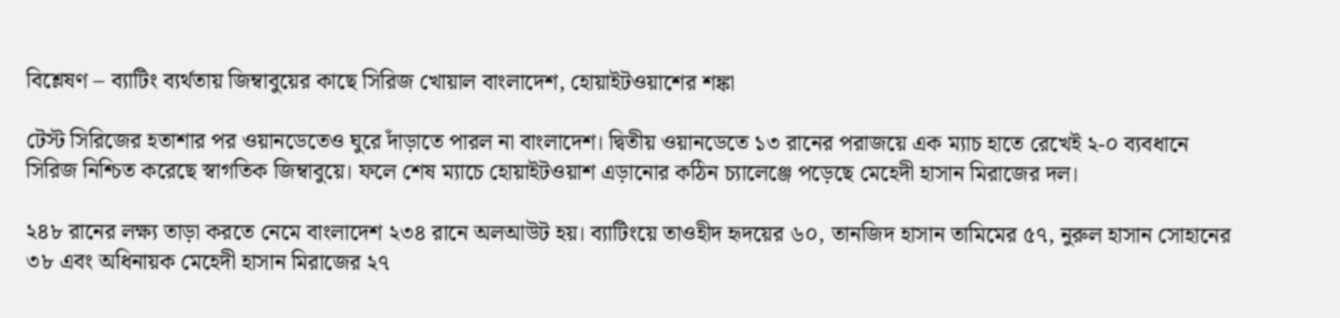বিশ্লেষণ – ব্যাটিং ব্যর্থতায় জিম্বাবুয়ের কাছে সিরিজ খোয়াল বাংলাদেশ, হোয়াইটওয়াশের শঙ্কা

টেস্ট সিরিজের হতাশার পর ওয়ানডেতেও ঘুরে দাঁড়াতে পারল না বাংলাদেশ। দ্বিতীয় ওয়ানডেতে ১৩ রানের পরাজয়ে এক ম্যাচ হাতে রেখেই ২-০ ব্যবধানে সিরিজ নিশ্চিত করেছে স্বাগতিক জিম্বাবুয়ে। ফলে শেষ ম্যাচে হোয়াইটওয়াশ এড়ানোর কঠিন চ্যালেঞ্জে পড়েছে মেহেদী হাসান মিরাজের দল।

২৪৮ রানের লক্ষ্য তাড়া করতে নেমে বাংলাদেশ ২৩৪ রানে অলআউট হয়। ব্যাটিংয়ে তাওহীদ হৃদয়ের ৬০, তানজিদ হাসান তামিমের ৫৭, নুরুল হাসান সোহানের ৩৮ এবং অধিনায়ক মেহেদী হাসান মিরাজের ২৭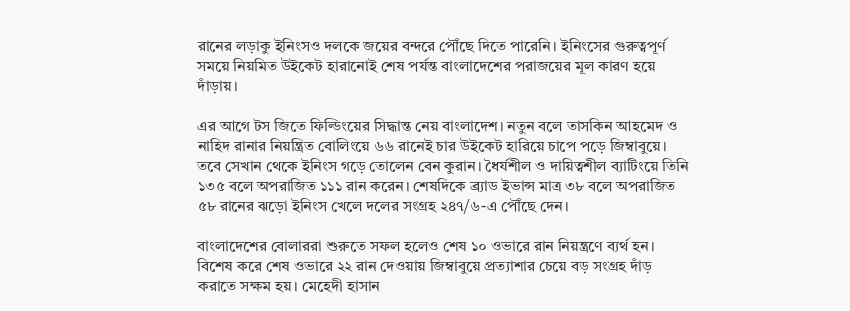রানের লড়াকু ইনিংসও দলকে জয়ের বন্দরে পৌঁছে দিতে পারেনি। ইনিংসের গুরুত্বপূর্ণ সময়ে নিয়মিত উইকেট হারানোই শেষ পর্যন্ত বাংলাদেশের পরাজয়ের মূল কারণ হয়ে দাঁড়ায়।

এর আগে টস জিতে ফিল্ডিংয়ের সিদ্ধান্ত নেয় বাংলাদেশ। নতুন বলে তাসকিন আহমেদ ও নাহিদ রানার নিয়ন্ত্রিত বোলিংয়ে ৬৬ রানেই চার উইকেট হারিয়ে চাপে পড়ে জিম্বাবুয়ে। তবে সেখান থেকে ইনিংস গড়ে তোলেন বেন কুরান। ধৈর্যশীল ও দায়িত্বশীল ব্যাটিংয়ে তিনি ১৩৫ বলে অপরাজিত ১১১ রান করেন। শেষদিকে ব্র্যাড ইভান্স মাত্র ৩৮ বলে অপরাজিত ৫৮ রানের ঝড়ো ইনিংস খেলে দলের সংগ্রহ ২৪৭/৬-এ পৌঁছে দেন।

বাংলাদেশের বোলাররা শুরুতে সফল হলেও শেষ ১০ ওভারে রান নিয়ন্ত্রণে ব্যর্থ হন। বিশেষ করে শেষ ওভারে ২২ রান দেওয়ায় জিম্বাবুয়ে প্রত্যাশার চেয়ে বড় সংগ্রহ দাঁড় করাতে সক্ষম হয়। মেহেদী হাসান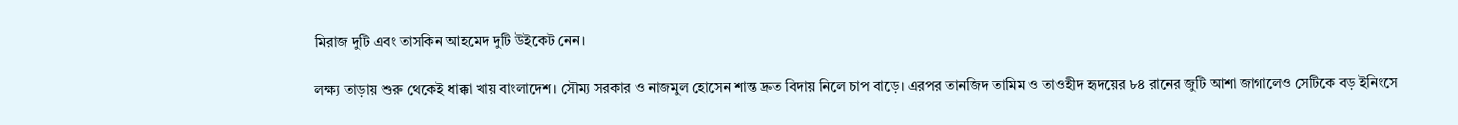মিরাজ দুটি এবং তাসকিন আহমেদ দুটি উইকেট নেন।

লক্ষ্য তাড়ায় শুরু থেকেই ধাক্কা খায় বাংলাদেশ। সৌম্য সরকার ও নাজমুল হোসেন শান্ত দ্রুত বিদায় নিলে চাপ বাড়ে। এরপর তানজিদ তামিম ও তাওহীদ হৃদয়ের ৮৪ রানের জুটি আশা জাগালেও সেটিকে বড় ইনিংসে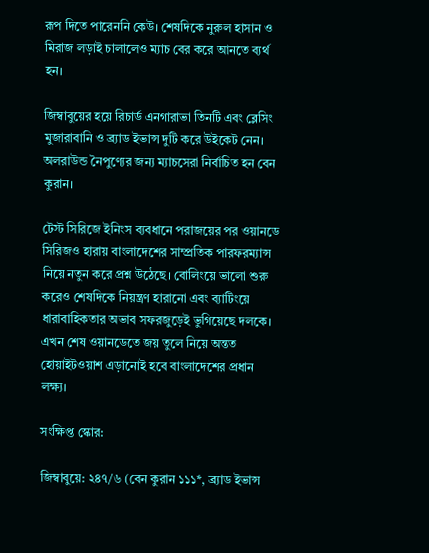রূপ দিতে পারেননি কেউ। শেষদিকে নুরুল হাসান ও মিরাজ লড়াই চালালেও ম্যাচ বের করে আনতে ব্যর্থ হন।

জিম্বাবুয়ের হয়ে রিচার্ড এনগারাভা তিনটি এবং ব্লেসিং মুজারাবানি ও ব্র্যাড ইভান্স দুটি করে উইকেট নেন। অলরাউন্ড নৈপুণ্যের জন্য ম্যাচসেরা নির্বাচিত হন বেন কুরান।

টেস্ট সিরিজে ইনিংস ব্যবধানে পরাজয়ের পর ওয়ানডে সিরিজও হারায় বাংলাদেশের সাম্প্রতিক পারফরম্যান্স নিয়ে নতুন করে প্রশ্ন উঠেছে। বোলিংয়ে ভালো শুরু করেও শেষদিকে নিয়ন্ত্রণ হারানো এবং ব্যাটিংয়ে ধারাবাহিকতার অভাব সফরজুড়েই ভুগিয়েছে দলকে। এখন শেষ ওয়ানডেতে জয় তুলে নিয়ে অন্তত হোয়াইটওয়াশ এড়ানোই হবে বাংলাদেশের প্রধান লক্ষ্য।

সংক্ষিপ্ত স্কোর:

জিম্বাবুয়ে: ২৪৭/৬ (বেন কুরান ১১১*, ব্র্যাড ইভান্স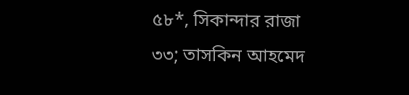৫৮*, সিকান্দার রাজা ৩৩; তাসকিন আহমেদ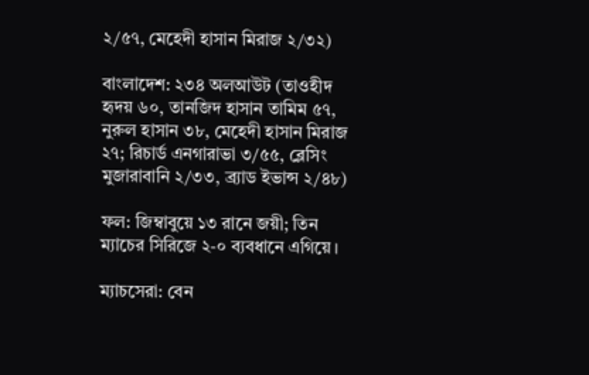২/৫৭, মেহেদী হাসান মিরাজ ২/৩২)

বাংলাদেশ: ২৩৪ অলআউট (তাওহীদ হৃদয় ৬০, তানজিদ হাসান তামিম ৫৭, নুরুল হাসান ৩৮, মেহেদী হাসান মিরাজ ২৭; রিচার্ড এনগারাভা ৩/৫৫, ব্লেসিং মুজারাবানি ২/৩৩, ব্র্যাড ইভান্স ২/৪৮)

ফল: জিম্বাবুয়ে ১৩ রানে জয়ী; তিন ম্যাচের সিরিজে ২-০ ব্যবধানে এগিয়ে।

ম্যাচসেরা: বেন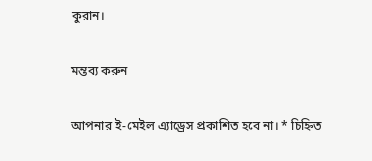কুরান।

মন্তব্য করুন

আপনার ই-মেইল এ্যাড্রেস প্রকাশিত হবে না। * চিহ্নিত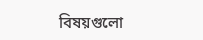বিষয়গুলো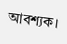আবশ্যক।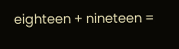eighteen + nineteen =